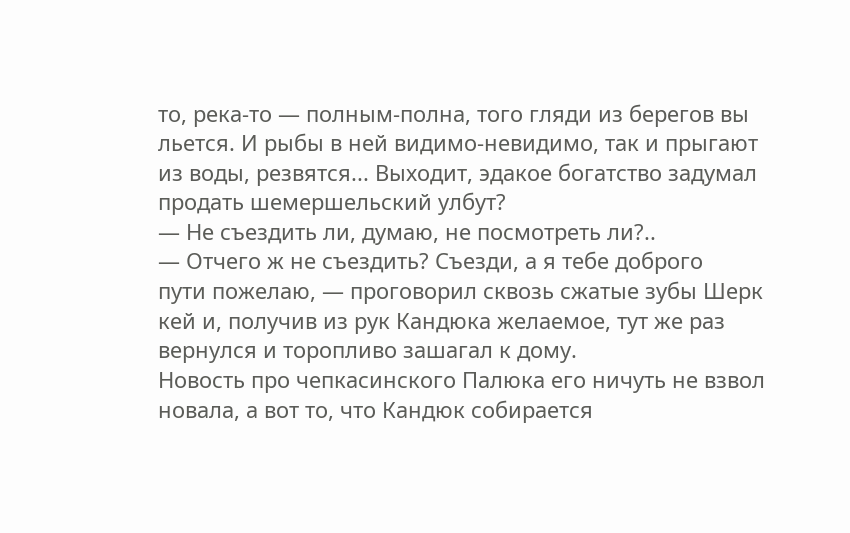то, река-то — полным-полна, того гляди из берегов вы
льется. И рыбы в ней видимо-невидимо, так и прыгают
из воды, резвятся... Выходит, эдакое богатство задумал
продать шемершельский улбут?
— Не съездить ли, думаю, не посмотреть ли?..
— Отчего ж не съездить? Съезди, а я тебе доброго
пути пожелаю, — проговорил сквозь сжатые зубы Шерк
кей и, получив из рук Кандюка желаемое, тут же раз
вернулся и торопливо зашагал к дому.
Новость про чепкасинского Палюка его ничуть не взвол
новала, а вот то, что Кандюк собирается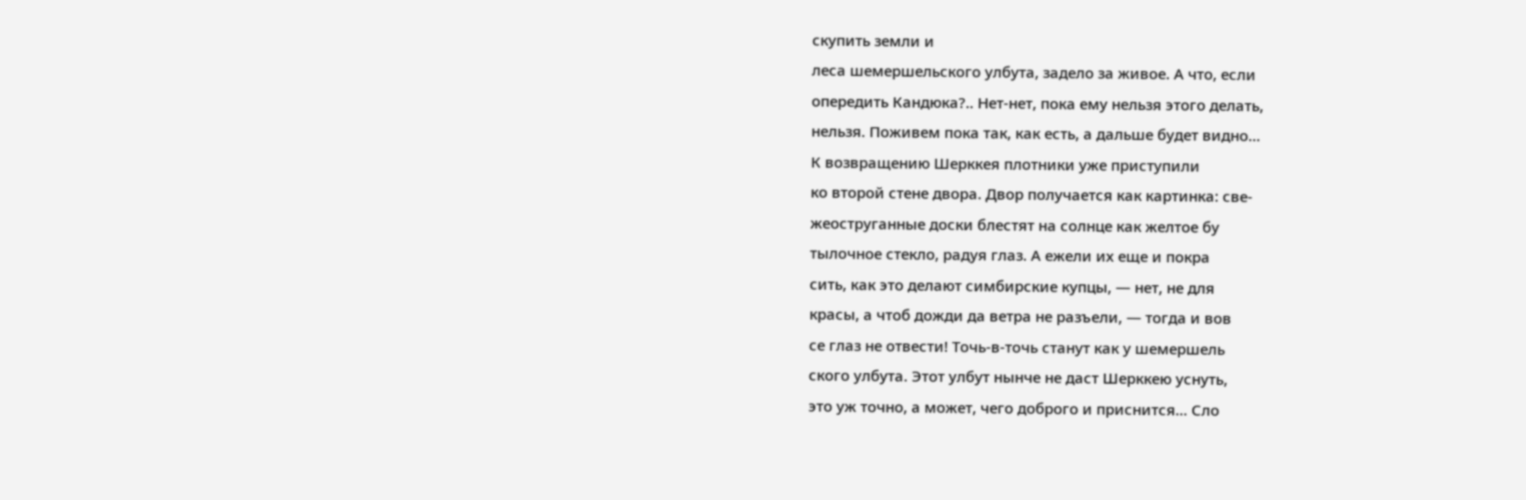скупить земли и
леса шемершельского улбута, задело за живое. А что, если
опередить Кандюка?.. Нет-нет, пока ему нельзя этого делать,
нельзя. Поживем пока так, как есть, а дальше будет видно...
К возвращению Шерккея плотники уже приступили
ко второй стене двора. Двор получается как картинка: све-
жеоструганные доски блестят на солнце как желтое бу
тылочное стекло, радуя глаз. А ежели их еще и покра
сить, как это делают симбирские купцы, — нет, не для
красы, а чтоб дожди да ветра не разъели, — тогда и вов
се глаз не отвести! Точь-в-точь станут как у шемершель
ского улбута. Этот улбут нынче не даст Шерккею уснуть,
это уж точно, а может, чего доброго и приснится... Сло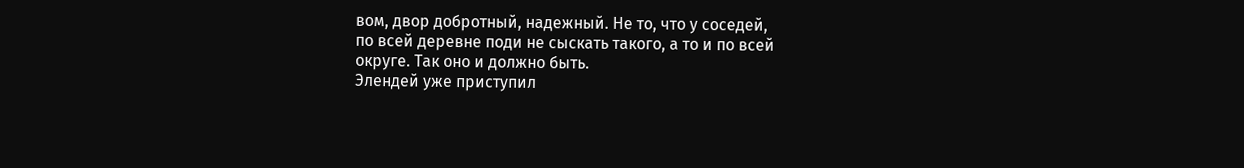вом, двор добротный, надежный. Не то, что у соседей,
по всей деревне поди не сыскать такого, а то и по всей
округе. Так оно и должно быть.
Элендей уже приступил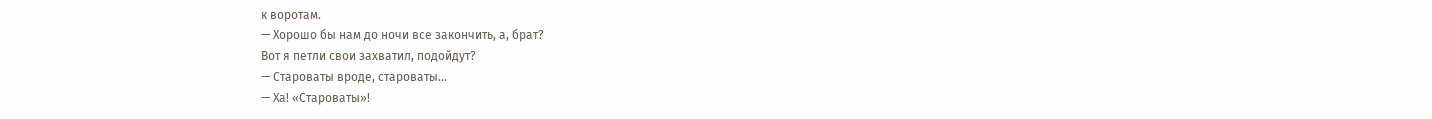к воротам.
— Хорошо бы нам до ночи все закончить, а, брат?
Вот я петли свои захватил, подойдут?
— Староваты вроде, староваты...
— Ха! «Староваты»!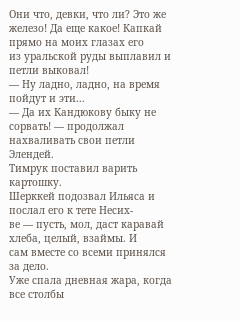Они что, девки, что ли? Это же
железо! Да еще какое! Капкай прямо на моих глазах его
из уральской руды выплавил и петли выковал!
— Ну ладно, ладно, на время пойдут и эти...
— Да их Кандюкову быку не сорвать! — продолжал
нахваливать свои петли Элендей.
Тимрук поставил варить картошку.
Шерккей подозвал Ильяса и послал его к тете Несих-
ве — пусть, мол, даст каравай хлеба, целый, взаймы. И
сам вместе со всеми принялся за дело.
Уже спала дневная жара, когда все столбы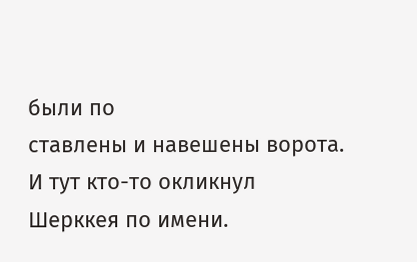были по
ставлены и навешены ворота. И тут кто-то окликнул
Шерккея по имени.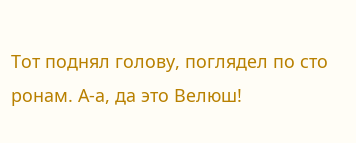Тот поднял голову, поглядел по сто
ронам. А-а, да это Велюш!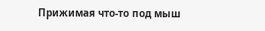Прижимая что-то под мыш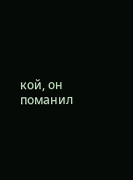кой, он поманил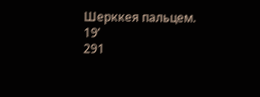Шерккея пальцем.
19’
291